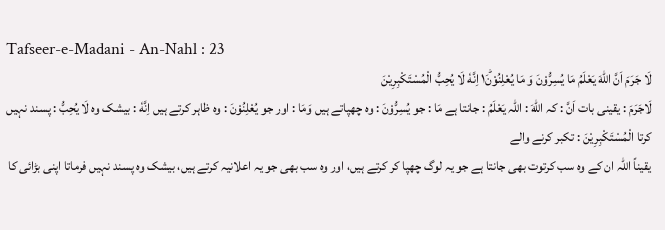Tafseer-e-Madani - An-Nahl : 23
لَا جَرَمَ اَنَّ اللّٰهَ یَعْلَمُ مَا یُسِرُّوْنَ وَ مَا یُعْلِنُوْنَ١ؕ اِنَّهٗ لَا یُحِبُّ الْمُسْتَكْبِرِیْنَ
لَاجَرَمَ : یقینی بات اَنَّ : کہ اللّٰهَ : اللہ يَعْلَمُ : جانتا ہے مَا : جو يُسِرُّوْنَ : وہ چھپاتے ہیں وَمَا : اور جو يُعْلِنُوْنَ : وہ ظاہر کرتے ہیں اِنَّهٗ : بیشک وہ لَا يُحِبُّ : پسند نہیں کرتا الْمُسْتَكْبِرِيْنَ : تکبر کرنے والے
یقیناً اللہ ان کے وہ سب کرتوت بھی جانتا ہے جو یہ لوگ چھپا کر کرتے ہیں، اور وہ سب بھی جو یہ اعلانیہ کرتے ہیں، بیشک وہ پسند نہیں فرماتا اپنی بڑائی کا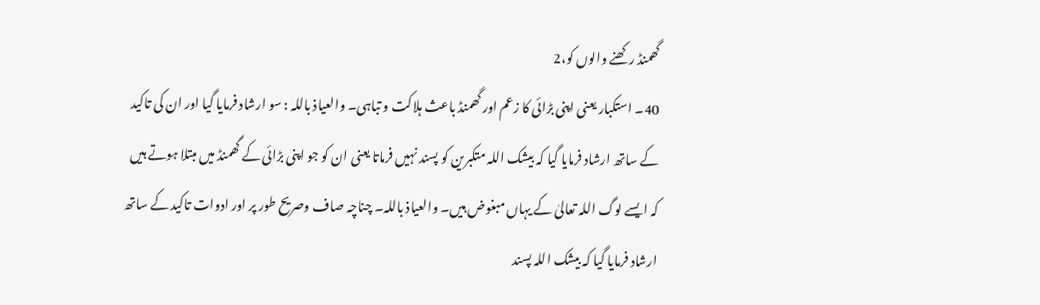گھمنڈ رکھنے والوں کو،2
40۔ استکبار یعنی اپنی بڑائی کا زعم اور گھمنڈ باعث ہلاکت و تباہی۔ والعیاذ باللہ : سو ارشاد فرمایا گیا اور ان کی تاکید کے ساتھ ارشاد فرمایا گیا کہ بیشک اللہ متکبرین کو پسند نہیں فرماتا یعنی ان کو جو اپنی بڑائی کے گھمنڈ میں مبتلا ہوتے ہیں کہ ایسے لوگ اللہ تعالیٰ کے یہاں مبغوض ہیں۔ والعیاذ باللہ۔ چناچہ صاف وصریح طور پر اور ادوات تاکید کے ساتھ ارشاد فرمایا گیا کہ بیشک اللہ پسند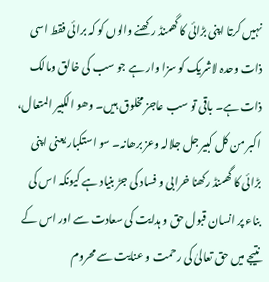نہیں کرتا اپنی بڑائی کا گھمنڈ رکھنے والوں کو کہ برائی فقط اسی ذات وحدہ لاشریک کو سزا وار ہے جو سب کی خالق ومالک ذات ہے۔ باقی تو سب عاجز مخلوق ہیں۔ وھو الکبیر المتعال، اکبر من کل کبیر جل جلالہ وعز برھانہ۔ سو استکبار یعنی اپنی بڑائی کا گھمنڈ رکھنا خرابی و فساد کی جڑ بنیاد ہے کیونکہ اس کی بناء پر انسان قبول حق و ہدایت کی سعادت سے اور اس کے نتیجے میں حق تعالیٰ کی رحمت و عنایت سے محروم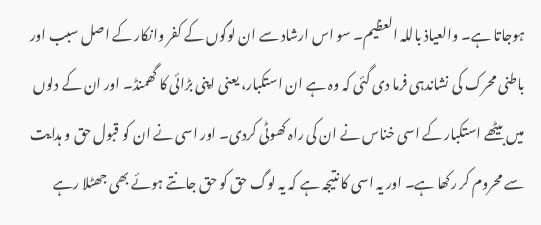ہوجاتا ہے۔ والعیاذ باللہ العظیم۔ سو اس ارشاد سے ان لوگوں کے کفر وانکار کے اصل سبب اور باطنی محرک کی نشاندہی فرما دی گئی کہ وہ ہے ان استکبار، یعنی اپنی بڑائی کا گھمنڈ۔ اور ان کے دلوں میں بیٹھے استکبار کے اسی خناس نے ان کی راہ کھوٹی کردی۔ اور اسی نے ان کو قبول حق و ہدایت سے محروم کر رکھا ہے۔ اور یہ اسی کا نتیجہ ہے کہ یہ لوگ حق کو حق جانتے ہوئے بھی جھٹلا رہے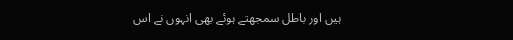ہیں اور باطل سمجھتے ہوئے بھی انہوں نے اس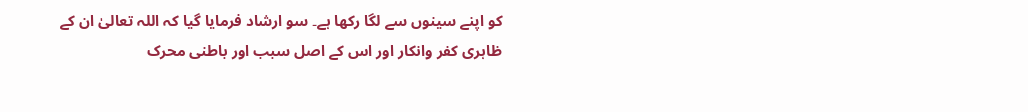کو اپنے سینوں سے لگا رکھا ہے۔ سو ارشاد فرمایا گیا کہ اللہ تعالیٰ ان کے ظاہری کفر وانکار اور اس کے اصل سبب اور باطنی محرک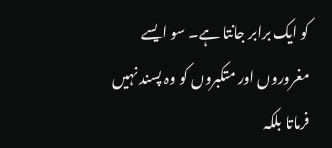کو ایک برابر جانتا ہے۔ سو ایسے مغروروں اور متکبروں کو وہ پسند نہیں فرماتا بلکہ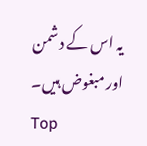یہ اس کے دشمن اور مبغوض ہیں۔
Top